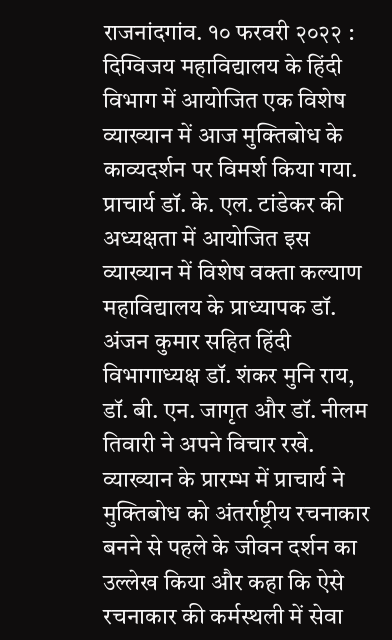राजनांदगांव. १० फरवरी २०२२ : दिग्विजय महाविद्यालय के हिंदी विभाग में आयोजित एक विशेष व्याख्यान में आज मुक्तिबोध के काव्यदर्शन पर विमर्श किया गया. प्राचार्य डॉ. के. एल. टांडेकर की अध्यक्षता में आयोजित इस व्याख्यान में विशेष वक्ता कल्याण महाविद्यालय के प्राध्यापक डॉ. अंजन कुमार सहित हिंदी विभागाध्यक्ष डॉ. शंकर मुनि राय, डॉ. बी. एन. जागृत और डॉ. नीलम तिवारी ने अपने विचार रखे.
व्याख्यान के प्रारम्भ में प्राचार्य ने मुक्तिबोध को अंतर्राष्ट्रीय रचनाकार बनने से पहले के जीवन दर्शन का उल्लेख किया और कहा कि ऐसे रचनाकार की कर्मस्थली में सेवा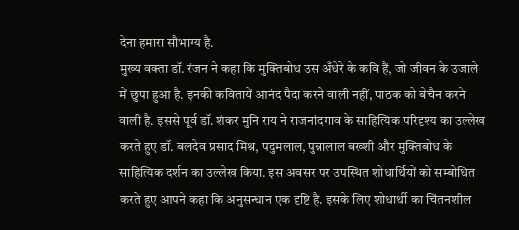देना हमारा सौभाग्य है.
मुख्य वक्ता डॉ. रंजन ने कहा कि मुक्तिबोध उस अँधेरे के कवि हैं, जो जीवन के उजाले में छुपा हुआ है. इनकी कवितायें आनंद पैदा करने वाली नहीं, पाठक को बेचैन करने वाली है. इससे पूर्व डॉ. शंकर मुनि राय ने राजनांदगाव के साहित्यिक परिदृश्य का उल्लेख करते हुए डॉ. बलदेव प्रसाद मिश्र, पदुमलाल, पुन्नालाल बख्शी और मुक्तिबोध के साहित्यिक दर्शन का उल्लेख किया. इस अवसर पर उपस्थित शोधार्थियों को सम्बोधित करते हुए आपने कहा कि अनुसन्धान एक दृष्टि है. इसके लिए शोधार्थी का चिंतनशील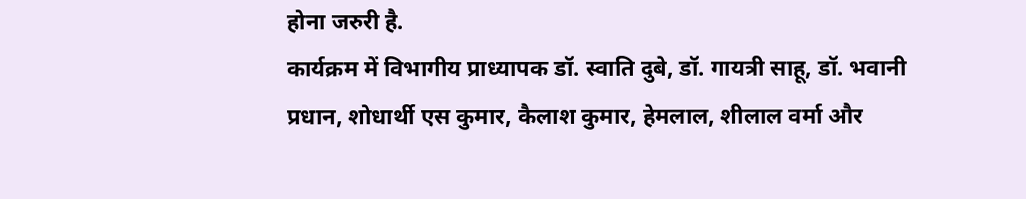होना जरुरी है.
कार्यक्रम में विभागीय प्राध्यापक डॉ. स्वाति दुबे, डॉ. गायत्री साहू, डॉ. भवानी प्रधान, शोधार्थी एस कुमार, कैलाश कुमार, हेमलाल, शीलाल वर्मा और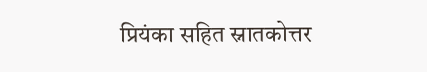प्रियंका सहित स्नातकोत्तर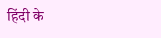हिंदी के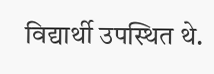विद्यार्थी उपस्थित थे.